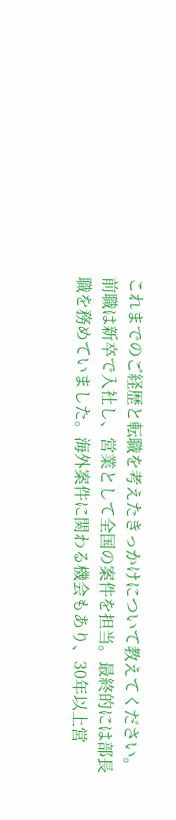これまでのご経歴と転職を考えたきっかけについて教えてください。
前職は新卒で入社し、営業として全国の案件を担当。最終的には部長職を務めていました。海外案件に関わる機会もあり、30年以上営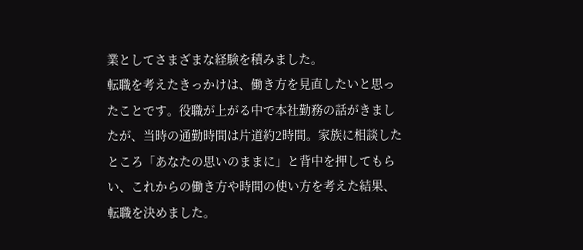業としてさまざまな経験を積みました。
転職を考えたきっかけは、働き方を見直したいと思ったことです。役職が上がる中で本社勤務の話がきましたが、当時の通勤時間は片道約2時間。家族に相談したところ「あなたの思いのままに」と背中を押してもらい、これからの働き方や時間の使い方を考えた結果、転職を決めました。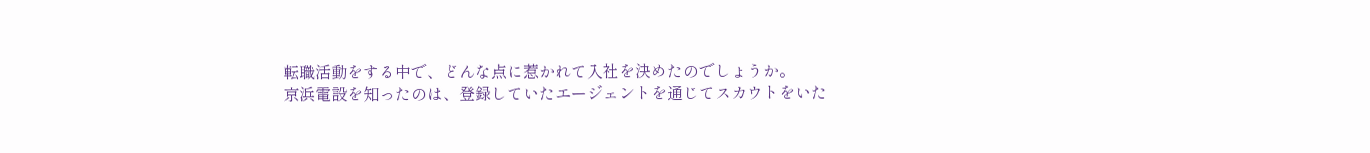転職活動をする中で、どんな点に惹かれて入社を決めたのでしょうか。
京浜電設を知ったのは、登録していたエージェントを通じてスカウトをいた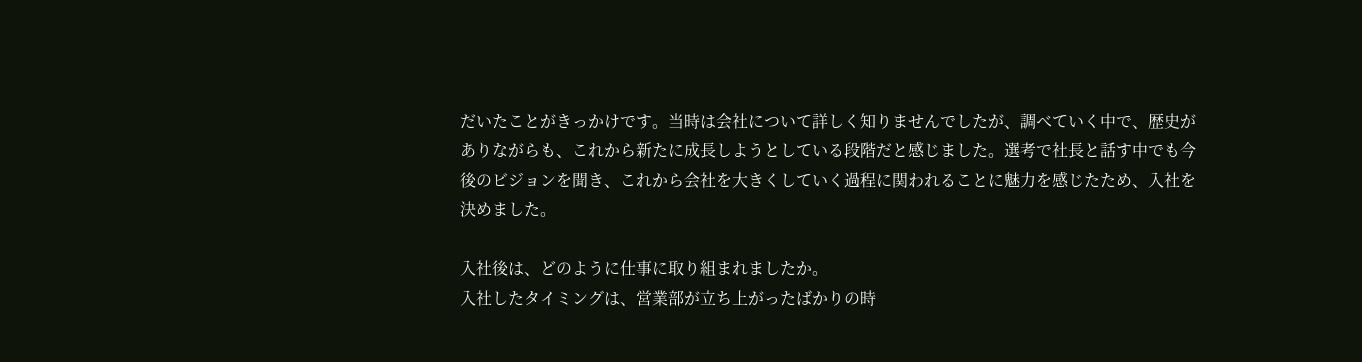だいたことがきっかけです。当時は会社について詳しく知りませんでしたが、調べていく中で、歴史がありながらも、これから新たに成長しようとしている段階だと感じました。選考で社長と話す中でも今後のビジョンを聞き、これから会社を大きくしていく過程に関われることに魅力を感じたため、入社を決めました。

入社後は、どのように仕事に取り組まれましたか。
入社したタイミングは、営業部が立ち上がったばかりの時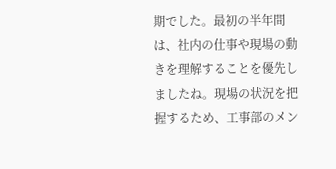期でした。最初の半年間は、社内の仕事や現場の動きを理解することを優先しましたね。現場の状況を把握するため、工事部のメン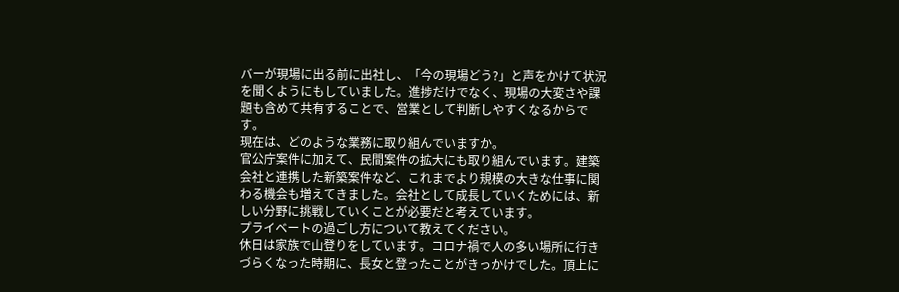バーが現場に出る前に出社し、「今の現場どう?」と声をかけて状況を聞くようにもしていました。進捗だけでなく、現場の大変さや課題も含めて共有することで、営業として判断しやすくなるからです。
現在は、どのような業務に取り組んでいますか。
官公庁案件に加えて、民間案件の拡大にも取り組んでいます。建築会社と連携した新築案件など、これまでより規模の大きな仕事に関わる機会も増えてきました。会社として成長していくためには、新しい分野に挑戦していくことが必要だと考えています。
プライベートの過ごし方について教えてください。
休日は家族で山登りをしています。コロナ禍で人の多い場所に行きづらくなった時期に、長女と登ったことがきっかけでした。頂上に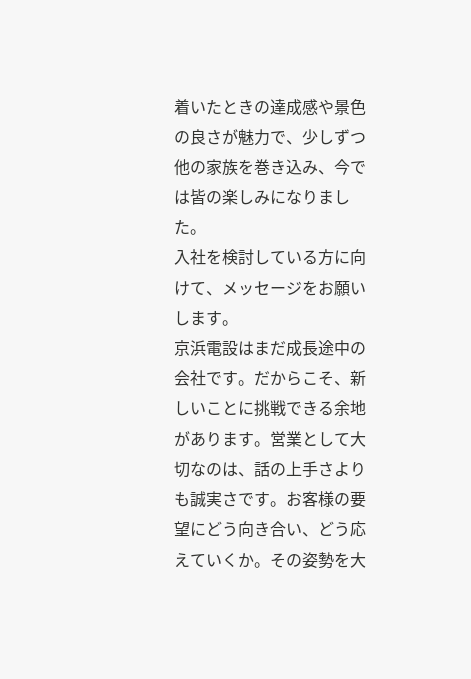着いたときの達成感や景色の良さが魅力で、少しずつ他の家族を巻き込み、今では皆の楽しみになりました。
入社を検討している方に向けて、メッセージをお願いします。
京浜電設はまだ成長途中の会社です。だからこそ、新しいことに挑戦できる余地があります。営業として大切なのは、話の上手さよりも誠実さです。お客様の要望にどう向き合い、どう応えていくか。その姿勢を大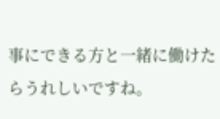事にできる方と一緒に働けたらうれしいですね。